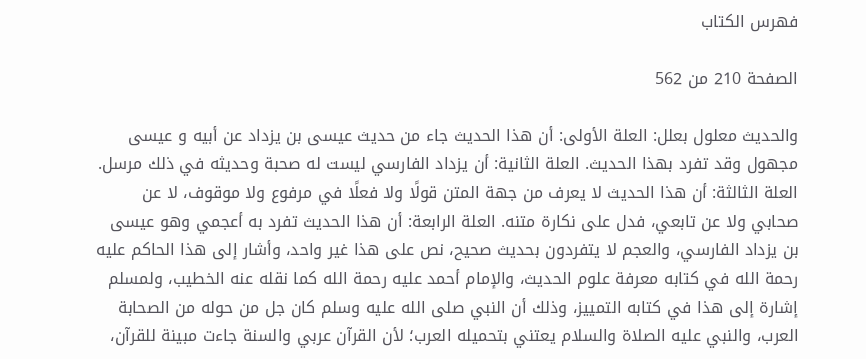فهرس الكتاب

الصفحة 210 من 562

والحديث معلول بعلل: العلة الأولى: أن هذا الحديث جاء من حديث عيسى بن يزداد عن أبيه و عيسى مجهول وقد تفرد بهذا الحديث. العلة الثانية: أن يزداد الفارسي ليست له صحبة وحديثه في ذلك مرسل. العلة الثالثة: أن هذا الحديث لا يعرف من جهة المتن قولًا ولا فعلًا في مرفوع ولا موقوف، لا عن صحابي ولا عن تابعي، فدل على نكارة متنه. العلة الرابعة: أن هذا الحديث تفرد به أعجمي وهو عيسى بن يزداد الفارسي، والعجم لا يتفردون بحديث صحيح، نص على هذا غير واحد، وأشار إلى هذا الحاكم عليه رحمة الله في كتابه معرفة علوم الحديث، والإمام أحمد عليه رحمة الله كما نقله عنه الخطيب، ولمسلم إشارة إلى هذا في كتابه التمييز، وذلك أن النبي صلى الله عليه وسلم كان جل من حوله من الصحابة العرب، والنبي عليه الصلاة والسلام يعتني بتحميله العرب؛ لأن القرآن عربي والسنة جاءت مبينة للقرآن،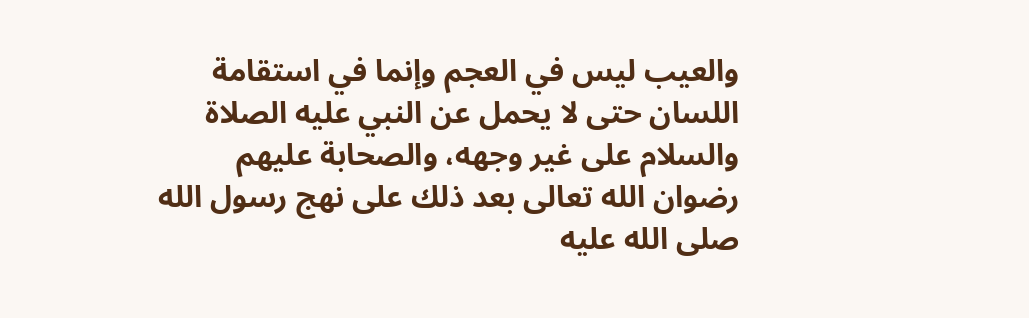والعيب ليس في العجم وإنما في استقامة اللسان حتى لا يحمل عن النبي عليه الصلاة والسلام على غير وجهه، والصحابة عليهم رضوان الله تعالى بعد ذلك على نهج رسول الله صلى الله عليه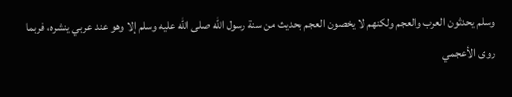وسلم يحدثون العرب والعجم ولكنهم لا يخصون العجم بحديث من سنة رسول الله صلى الله عليه وسلم إلا وهو عند عربي ينشره، فربما روى الأعجمي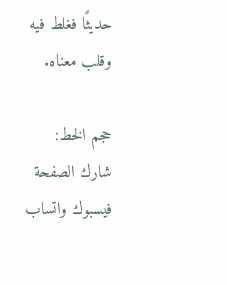حديثًا فغلط فيه وقلب معناه.

حجم الخط:
شارك الصفحة
فيسبوك واتساب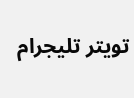تويتر تليجرام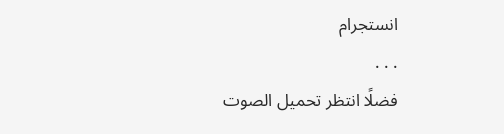انستجرام
. . .
فضلًا انتظر تحميل الصوت